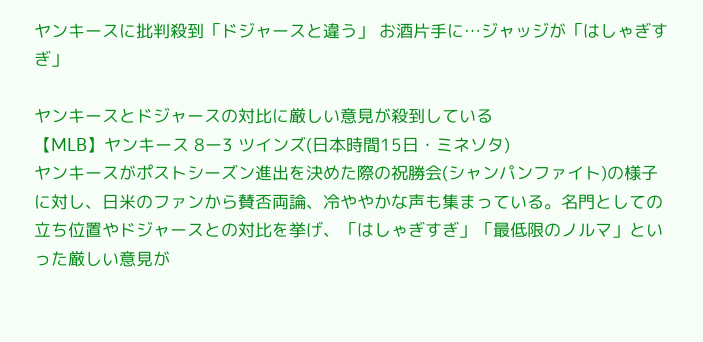ヤンキースに批判殺到「ドジャースと違う」 お酒片手に…ジャッジが「はしゃぎすぎ」

ヤンキースとドジャースの対比に厳しい意見が殺到している
【MLB】ヤンキース 8ー3 ツインズ(日本時間15日・ミネソタ)
ヤンキースがポストシーズン進出を決めた際の祝勝会(シャンパンファイト)の様子に対し、日米のファンから賛否両論、冷ややかな声も集まっている。名門としての立ち位置やドジャースとの対比を挙げ、「はしゃぎすぎ」「最低限のノルマ」といった厳しい意見が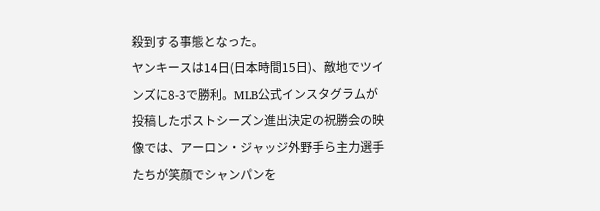殺到する事態となった。
ヤンキースは14日(日本時間15日)、敵地でツインズに8-3で勝利。MLB公式インスタグラムが投稿したポストシーズン進出決定の祝勝会の映像では、アーロン・ジャッジ外野手ら主力選手たちが笑顔でシャンパンを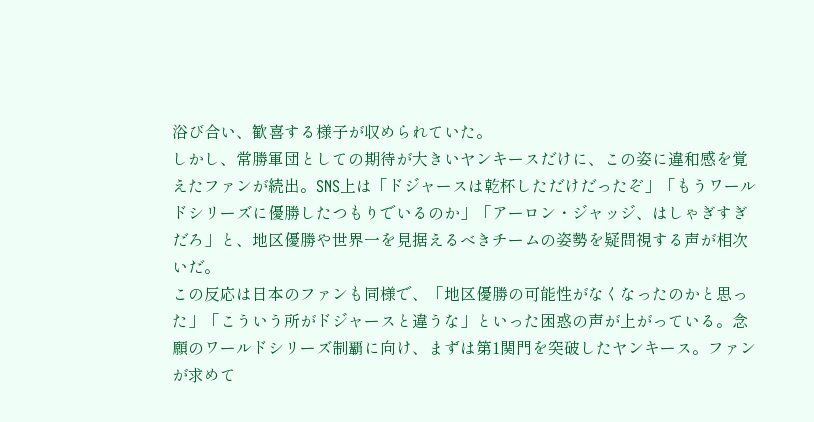浴び合い、歓喜する様子が収められていた。
しかし、常勝軍団としての期待が大きいヤンキースだけに、この姿に違和感を覚えたファンが続出。SNS上は「ドジャースは乾杯しただけだったぞ」「もうワールドシリーズに優勝したつもりでいるのか」「アーロン・ジャッジ、はしゃぎすぎだろ」と、地区優勝や世界一を見据えるべきチームの姿勢を疑問視する声が相次いだ。
この反応は日本のファンも同様で、「地区優勝の可能性がなくなったのかと思った」「こういう所がドジャースと違うな」といった困惑の声が上がっている。念願のワールドシリーズ制覇に向け、まずは第1関門を突破したヤンキース。ファンが求めて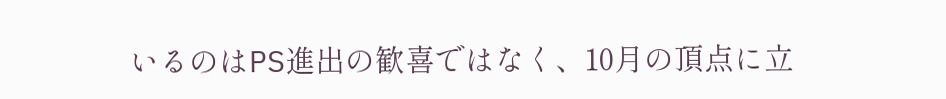いるのはPS進出の歓喜ではなく、10月の頂点に立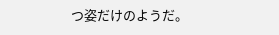つ姿だけのようだ。